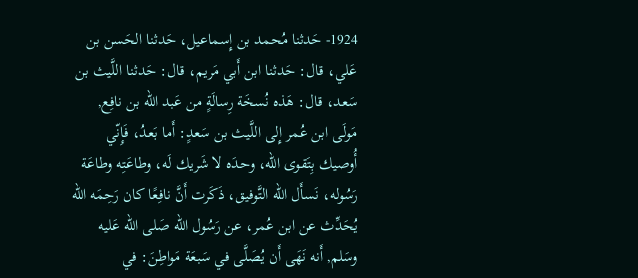1924- حَدثنا مُحمد بن إِسماعيل، حَدثنا الحَسن بن عَلي، قال: حَدثنا ابن أَبي مَريم، قال: حَدثنا اللَّيث بن سَعد، قال: هَذه نُسخَة رِسالَةٍ من عَبد الله بن نافِع, مَولَى ابن عُمر إِلى اللَّيث بن سَعدٍ: أَما بَعدُ، فَإِنّي أُوصيك بِتَقوى الله، وحدَه لا شَريك لَه، وطاعَتِه وطاعَة رَسُوله، نَسأَل الله التَّوفيق، ذَكَرت أَنَّ نافِعًا كان رَحِمَه الله يُحَدِّث عن ابن عُمر، عن رَسُول الله صَلى الله عَليه وسَلم, أَنه نَهَى أَن يُصَلَّى في سَبعَة مَواطِنَ: في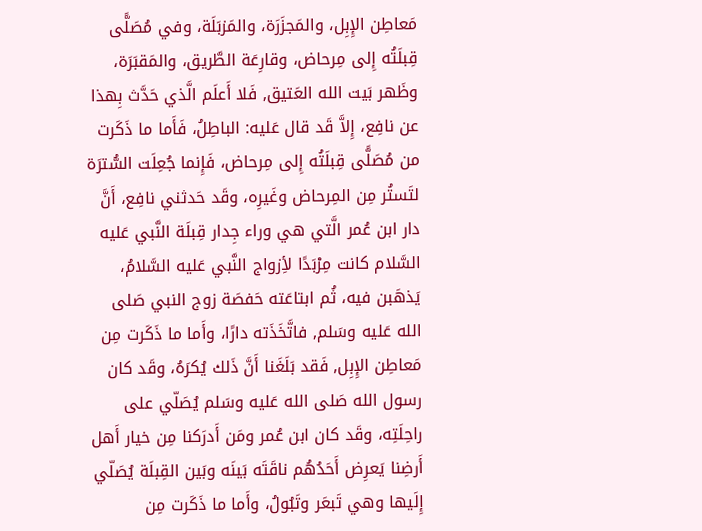مَعاطِن الإِبِل، والمَجزَرَة، والمَزبَلَة، وفي مُصَلًّى قِبلَتُه إِلى مِرحاض، وقارِعَة الطَّريق، والمَقبَرَة، وظَهر بَيت الله العَتيق, فَلا أَعلَم الَّذي حَدَّث بِهذا عن نافِع، إِلاَّ قَد قال عَليه: الباطِلُ، فَأَما ما ذَكَرت من مُصَلًّى قِبلَتُه إِلى مِرحاض، فَإِنما جُعِلَت السُّترَة لتَستُر مِن المِرحاض وغَيرِه، وقَد حَدثني نافِع، أَنَّ دار ابن عُمر الَّتي هي وراء جِدار قِبلَة النَّبي عَليه السَّلام كانت مِرْبَدًا لأِزواج النَّبي عَليه السَّلامُ، يَذهَبن فيه، ثُم ابتاعَته حَفصَة زوج النبي صَلى الله عَليه وسَلم, فاتَّخَذَته دارًا، وأَما ما ذَكَرت مِن مَعاطِن الإِبِل, فَقد بَلَغَنا أَنَّ ذَلك يُكرَهُ، وقَد كان رسول الله صَلى الله عَليه وسَلم يُصَلّي على راحِلَتِه، وقَد كان ابن عُمر ومَن أَدرَكنا مِن خيار أَهل أَرضِنا يَعرِض أَحَدُهُم ناقَتَه بَينَه وبَين القِبلَة يُصَلّي إِلَيها وهي تَبعَر وتَبُولُ، وأَما ما ذَكَرت مِن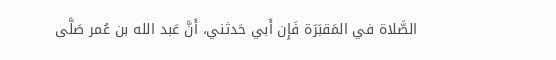الصَّلاة في المَقبَرَة فَإِن أَبي حَدثني، أَنَّ عَبد الله بن عُمر صَلَّى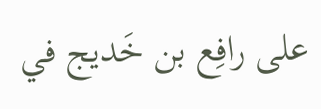على رافِع بن خَديج في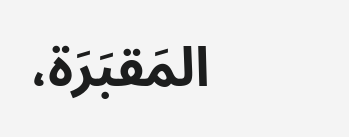المَقبَرَة،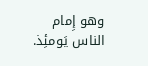وهو إِمام الناس يَومئِذ.